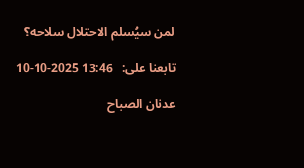لمن سيُسلم الاحتلال سلاحه؟

تابعنا على:   13:46 2025-10-10

عدنان الصباح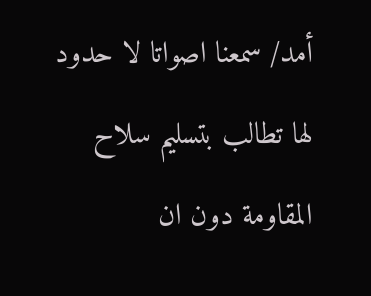أمد/ سمعنا اصواتا لا حدود لها تطالب بتسليم سلاح المقاومة دون ان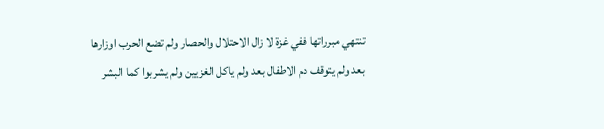تنتهي مبرراتها ففي غزة لا زال الاحتلال والحصار ولم تضع الحرب اوزارها بعد ولم يتوقف دم الاطفال بعد ولم ياكل الغزيين ولم يشربوا كما البشر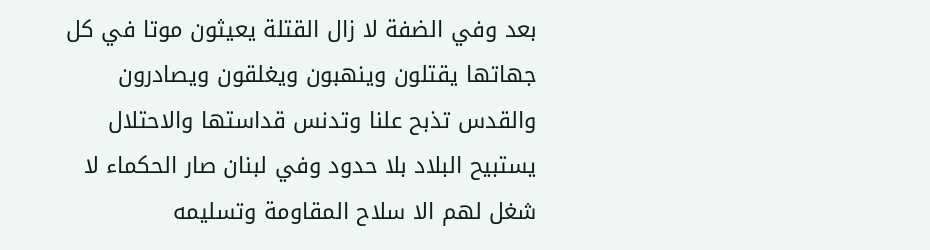بعد وفي الضفة لا زال القتلة يعيثون موتا في كل جهاتها يقتلون وينهبون ويغلقون ويصادرون والقدس تذبح علنا وتدنس قداستها والاحتلال يستبيح البلاد بلا حدود وفي لبنان صار الحكماء لا شغل لهم الا سلاح المقاومة وتسليمه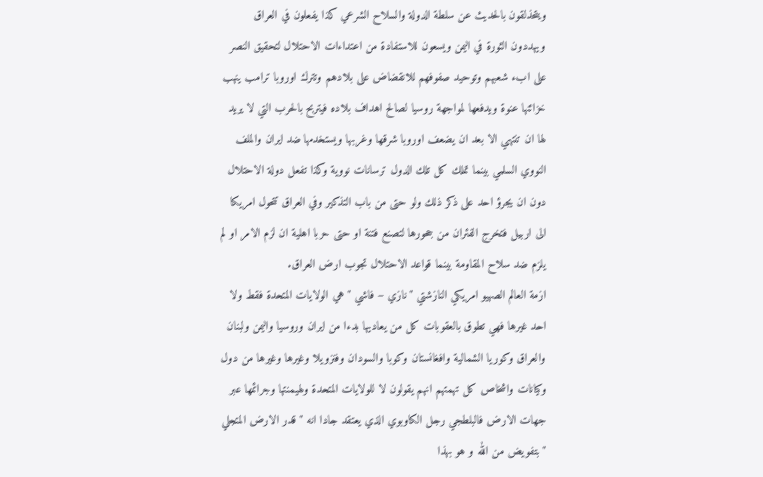ويتحذلقون بالحديث عن سلطة الدولة والسلاح الشرعي كذا يفعلون في العراق ويهددون الثورة في اليمن ويسعون للاستفادة من اعتداءات الاحتلال لتحقيق النصر على ابء شعبهم وتوحيد صفوفهم للانقضاض على بلادهم وتترك اوروبا ترامب ينهب خزائنها عنوة ويدفعها لمواجهة روسيا لصالح اهداف بلاده فيتربح بالحرب التي لا يريد لها ان تنتهي الا بعد ان يضعف اوروبا شرقها وغربها ويستخدمها ضد ايران والملف النووي السلمي بينما تملك كل تلك الدول ترسانات نووية وكذا تفعل دولة الاحتلال دون ان يجرؤ احد على ذكر ذلك ولو حتى من باب التذكير وفي العراق تتحول امريكا الى اربيل فتخرج الفئران من جحورها لتصنع فتنة او حتى حربا اهلية ان لزم الامر او لم يلزم ضد سلاح المقاومة بينما قواعد الاحتلال تجوب ارض العراق.
ازمة العالم الصهيو امريكي النازشتي " نازي – فاشي " هي الولايات المتحدة فقط ولا احد غيرها فهي تطوق بالعقوبات كل من يعاديها بدءا من ايران وروسيا واليمن ولبنان والعراق وكوريا الشمالية وافغانستان وكوبا والسودان وفنزويلا وغيرها وغيرها من دول وكيانات واشخاص كل تهمتهم انهم يقولون لا للولايات المتحدة ولهيمنتها وجرائمها عبر جهات الارض فالبلطجي رجل الكاوبوي الذي يعتقد جادا انه " قدر الارض المتجلي " بتفويض من الله و هو بهذا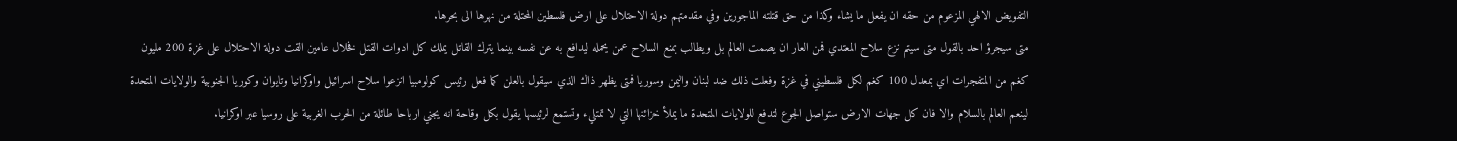التفويض الالهي المزعوم من حقه ان يفعل ما يشاء وكذا من حق قتلته الماجورين وفي مقدمتهم دولة الاحتلال على ارض فلسطين المحتلة من نهرها الى بحرها.
متى سيجرؤ احد بالقول متى سيتم نزع سلاح المعتدي فمن العار ان يصمت العالم بل ويطالب بمنع السلاح عمن يحمله ليدافع به عن نفسه بينما يترك القاتل يملك كل ادوات القتل فخلال عامين القت دولة الاحتلال على غزة 200 مليون كغم من المتفجرات اي بمعدل 100 كغم لكل فلسطيني في غزة وفعلت ذلك ضد لبنان واليمن وسوريا فمتى يظهر ذاك الذي سيقول بالعلن كما فعل رئيس كولومبيا انزعوا سلاح اسرائيل واوكرانيا وتايوان وكوريا الجنوبية والولايات المتحدة لينعم العالم بالسلام والا فان كل جهات الارض ستواصل الجوع لتدفع للولايات المتحدة ما يملأ خزائنها التي لا تمتليء وتستمع لرئيسها يقول بكل وقاحة انه يجني ارباحا طائلة من الحرب الغربية على روسيا عبر اوكرانيا.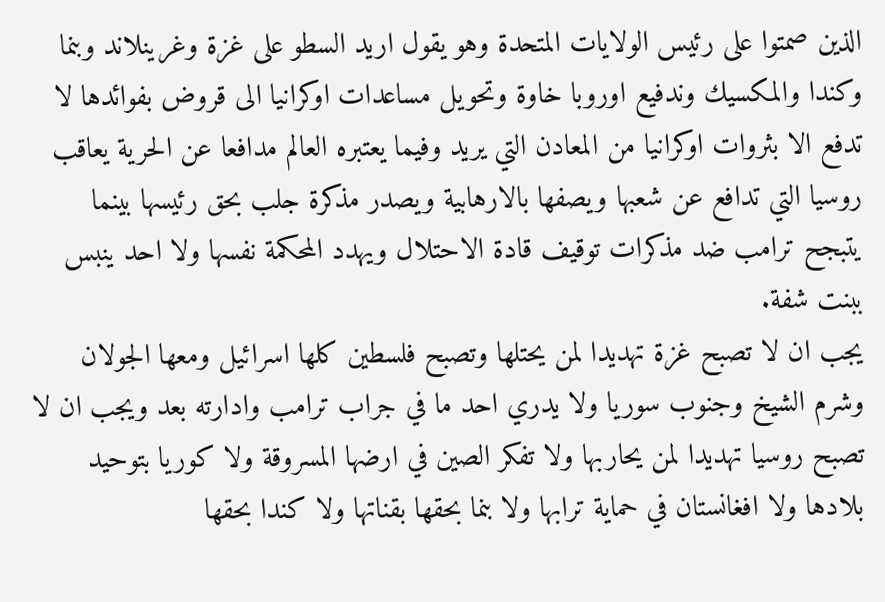الذين صمتوا على رئيس الولايات المتحدة وهو يقول اريد السطو على غزة وغرينلاند وبنما وكندا والمكسيك وندفيع اوروبا خاوة وتحويل مساعدات اوكرانيا الى قروض بفوائدها لا تدفع الا بثروات اوكرانيا من المعادن التي يريد وفيما يعتبره العالم مدافعا عن الحرية يعاقب روسيا التي تدافع عن شعبها ويصفها بالارهابية ويصدر مذكرة جلب بحق رئيسها بينما يتبجح ترامب ضد مذكرات توقيف قادة الاحتلال ويهدد المحكمة نفسها ولا احد ينبس ببنت شفة.
يجب ان لا تصبح غزة تهديدا لمن يحتلها وتصبح فلسطين كلها اسرائيل ومعها الجولان وشرم الشيخ وجنوب سوريا ولا يدري احد ما في جراب ترامب وادارته بعد ويجب ان لا تصبح روسيا تهديدا لمن يحاربها ولا تفكر الصين في ارضها المسروقة ولا كوريا بتوحيد بلادها ولا افغانستان في حماية ترابها ولا بنما بحقها بقناتها ولا كندا بحقها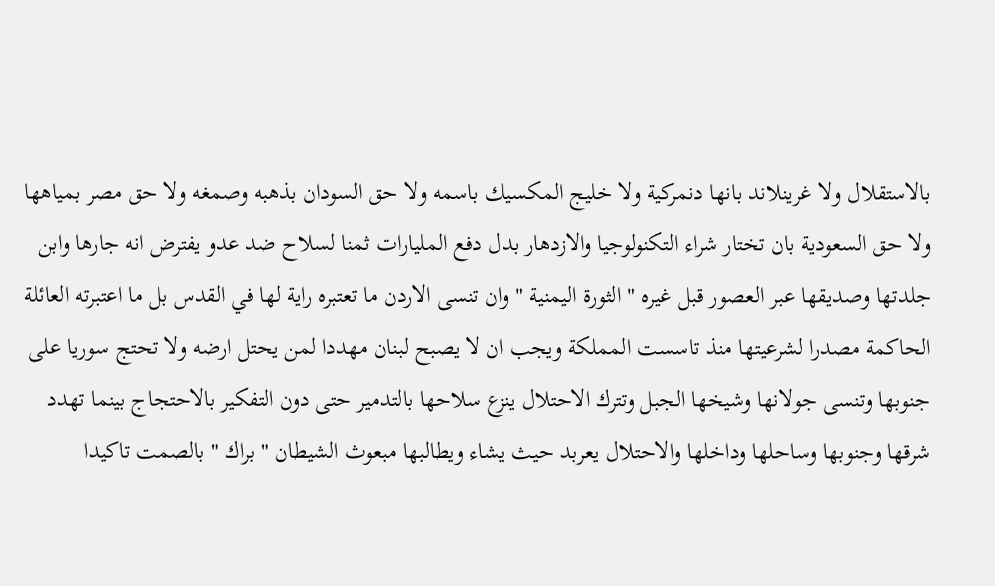بالاستقلال ولا غرينلاند بانها دنمركية ولا خليج المكسيك باسمه ولا حق السودان بذهبه وصمغه ولا حق مصر بمياهها ولا حق السعودية بان تختار شراء التكنولوجيا والازدهار بدل دفع المليارات ثمنا لسلاح ضد عدو يفترض انه جارها وابن جلدتها وصديقها عبر العصور قبل غيره " الثورة اليمنية " وان تنسى الاردن ما تعتبره راية لها في القدس بل ما اعتبرته العائلة الحاكمة مصدرا لشرعيتها منذ تاسست المملكة ويجب ان لا يصبح لبنان مهددا لمن يحتل ارضه ولا تحتج سوريا على جنوبها وتنسى جولانها وشيخها الجبل وتترك الاحتلال ينزع سلاحها بالتدمير حتى دون التفكير بالاحتجاج بينما تهدد شرقها وجنوبها وساحلها وداخلها والاحتلال يعربد حيث يشاء ويطالبها مبعوث الشيطان " براك " بالصمت تاكيدا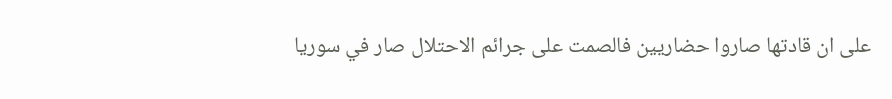على ان قادتها صاروا حضاريين فالصمت على جرائم الاحتلال صار في سوريا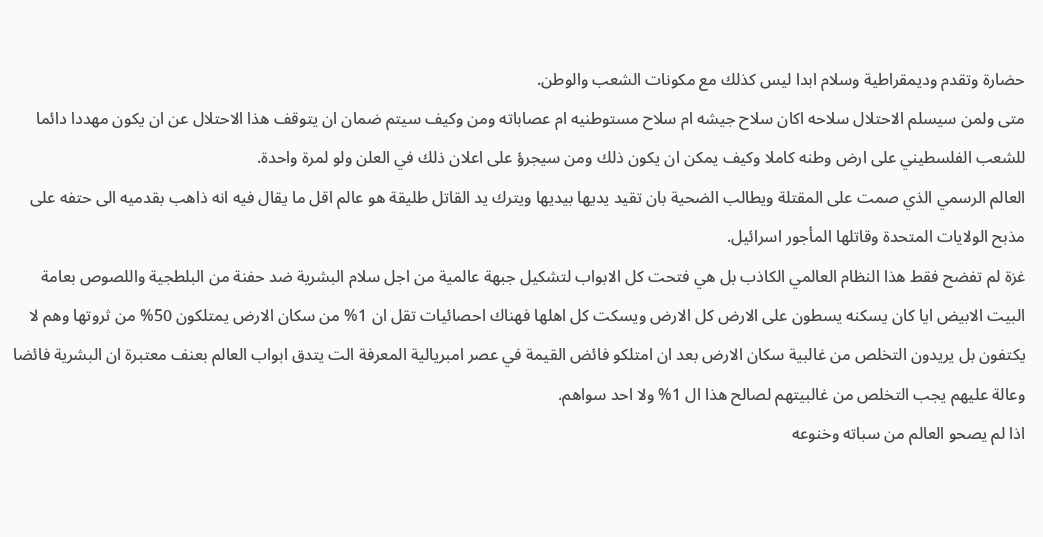حضارة وتقدم وديمقراطية وسلام ابدا ليس كذلك مع مكونات الشعب والوطن.
متى ولمن سيسلم الاحتلال سلاحه اكان سلاح جيشه ام سلاح مستوطنيه ام عصاباته ومن وكيف سيتم ضمان ان يتوقف هذا الاحتلال عن ان يكون مهددا دائما للشعب الفلسطيني على ارض وطنه كاملا وكيف يمكن ان يكون ذلك ومن سيجرؤ على اعلان ذلك في العلن ولو لمرة واحدة.
العالم الرسمي الذي صمت على المقتلة ويطالب الضحية بان تقيد يديها بيديها ويترك يد القاتل طليقة هو عالم اقل ما يقال فيه انه ذاهب بقدميه الى حتفه على مذبح الولايات المتحدة وقاتلها المأجور اسرائيل.
غزة لم تفضح فقط هذا النظام العالمي الكاذب بل هي فتحت كل الابواب لتشكيل جبهة عالمية من اجل سلام البشرية ضد حفنة من البلطجية واللصوص بعامة البيت الابيض ايا كان يسكنه يسطون على الارض كل الارض ويسكت كل اهلها فهناك احصائيات تقل ان 1% من سكان الارض يمتلكون 50% من ثروتها وهم لا يكتفون بل يريدون التخلص من غالبية سكان الارض بعد ان امتلكو فائض القيمة في عصر امبريالية المعرفة الت يتدق ابواب العالم بعنف معتبرة ان البشرية فائضا وعالة عليهم يجب التخلص من غالبيتهم لصالح هذا ال 1% ولا احد سواهم.
اذا لم يصحو العالم من سباته وخنوعه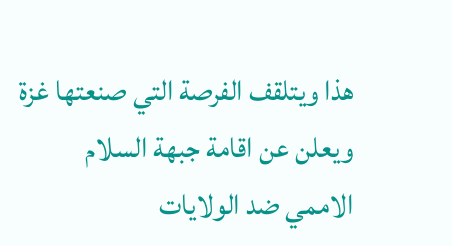هذا ويتلقف الفرصة التي صنعتها غزة ويعلن عن اقامة جبهة السلام الاممي ضد الولايات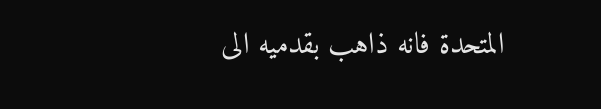المتحدة فانه ذاهب بقدميه الى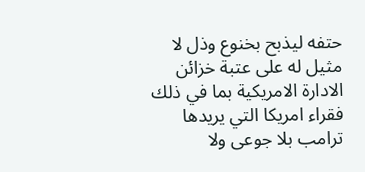حتفه ليذبح بخنوع وذل لا مثيل له على عتبة خزائن الادارة الامريكية بما في ذلك فقراء امريكا التي يريدها ترامب بلا جوعى ولا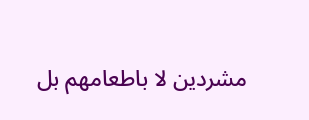مشردين لا باطعامهم بل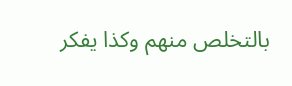بالتخلص منهم وكذا يفكر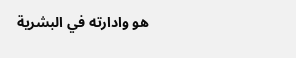هو وادارته في البشرية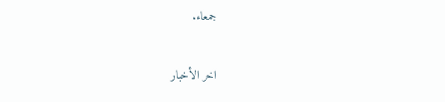جمعاء.

اخر الأخبار